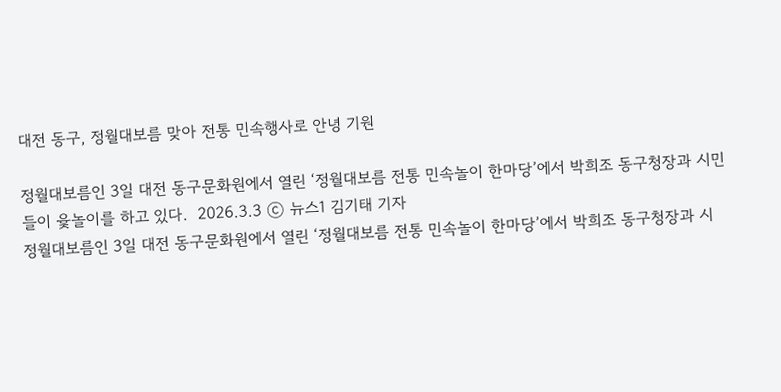대전 동구, 정월대보름 맞아 전통 민속행사로 안녕 기원

정월대보름인 3일 대전 동구문화원에서 열린 ‘정월대보름 전통 민속놀이 한마당’에서 박희조 동구청장과 시민들이 윷놀이를 하고 있다.  2026.3.3 ⓒ 뉴스1 김기태 기자
정월대보름인 3일 대전 동구문화원에서 열린 ‘정월대보름 전통 민속놀이 한마당’에서 박희조 동구청장과 시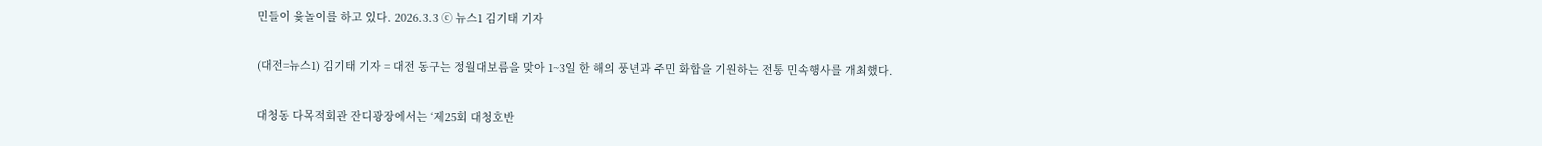민들이 윷놀이를 하고 있다. 2026.3.3 ⓒ 뉴스1 김기태 기자

(대전=뉴스1) 김기태 기자 = 대전 동구는 정월대보름을 맞아 1~3일 한 해의 풍년과 주민 화합을 기원하는 전통 민속행사를 개최했다.

대청동 다목적회관 잔디광장에서는 ‘제25회 대청호반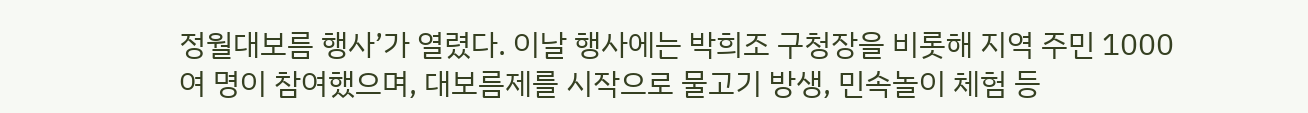정월대보름 행사’가 열렸다. 이날 행사에는 박희조 구청장을 비롯해 지역 주민 1000여 명이 참여했으며, 대보름제를 시작으로 물고기 방생, 민속놀이 체험 등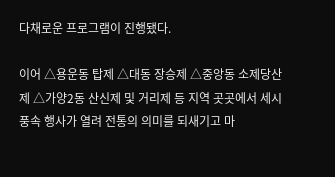다채로운 프로그램이 진행됐다.

이어 △용운동 탑제 △대동 장승제 △중앙동 소제당산제 △가양2동 산신제 및 거리제 등 지역 곳곳에서 세시풍속 행사가 열려 전통의 의미를 되새기고 마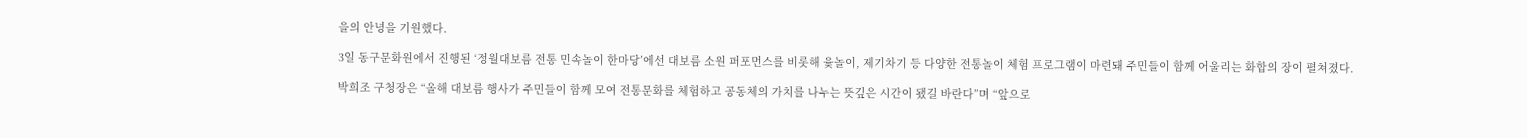을의 안녕을 기원했다.

3일 동구문화원에서 진행된 ‘정월대보름 전통 민속놀이 한마당’에선 대보름 소원 퍼포먼스를 비롯해 윷놀이, 제기차기 등 다양한 전통놀이 체험 프로그램이 마련돼 주민들이 함께 어울리는 화합의 장이 펼쳐졌다.

박희조 구청장은 “올해 대보름 행사가 주민들이 함께 모여 전통문화를 체험하고 공동체의 가치를 나누는 뜻깊은 시간이 됐길 바란다”며 “앞으로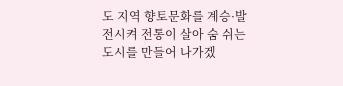도 지역 향토문화를 계승·발전시켜 전통이 살아 숨 쉬는 도시를 만들어 나가겠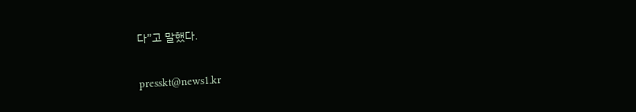다”고 말했다.

presskt@news1.kr